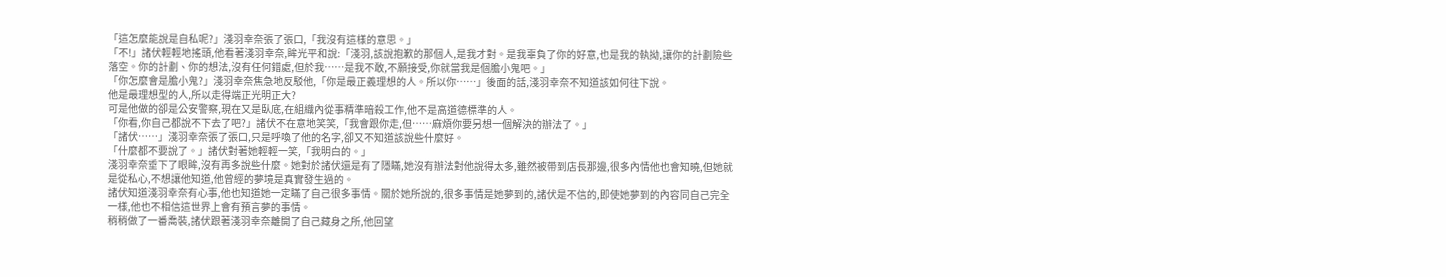「這怎麼能說是自私呢?」淺羽幸奈張了張口,「我沒有這樣的意思。」
「不!」諸伏輕輕地搖頭,他看著淺羽幸奈,眸光平和說:「淺羽,該說抱歉的那個人,是我才對。是我辜負了你的好意,也是我的執拗,讓你的計劃險些落空。你的計劃、你的想法,沒有任何錯處,但於我……是我不敢,不願接受,你就當我是個膽小鬼吧。」
「你怎麼會是膽小鬼?」淺羽幸奈焦急地反駁他,「你是最正義理想的人。所以你……」後面的話,淺羽幸奈不知道該如何往下說。
他是最理想型的人,所以走得端正光明正大?
可是他做的卻是公安警察,現在又是臥底,在組織內從事精準暗殺工作,他不是高道德標準的人。
「你看,你自己都說不下去了吧?」諸伏不在意地笑笑,「我會跟你走,但……麻煩你要另想一個解決的辦法了。」
「諸伏……」淺羽幸奈張了張口,只是呼喚了他的名字,卻又不知道該說些什麼好。
「什麼都不要說了。」諸伏對著她輕輕一笑,「我明白的。」
淺羽幸奈垂下了眼眸,沒有再多說些什麼。她對於諸伏還是有了隱瞞,她沒有辦法對他說得太多,雖然被帶到店長那邊,很多內情他也會知曉,但她就是從私心,不想讓他知道,他曾經的夢境是真實發生過的。
諸伏知道淺羽幸奈有心事,他也知道她一定瞞了自己很多事情。關於她所說的,很多事情是她夢到的,諸伏是不信的,即使她夢到的內容同自己完全一樣,他也不相信這世界上會有預言夢的事情。
稍稍做了一番喬裝,諸伏跟著淺羽幸奈離開了自己藏身之所,他回望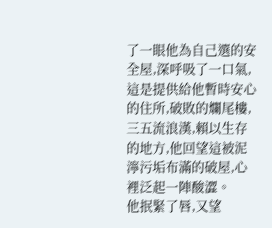了一眼他為自己選的安全屋,深呼吸了一口氣,這是提供給他暫時安心的住所,破敗的爛尾樓,三五流浪漢,賴以生存的地方,他回望這被泥濘污垢布滿的破屋,心裡泛起一陣酸澀。
他抿緊了唇,又望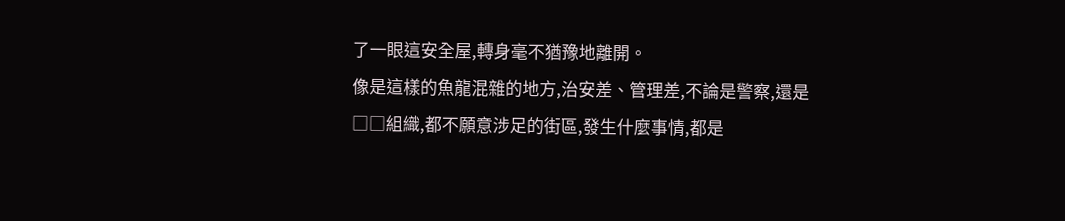了一眼這安全屋,轉身毫不猶豫地離開。
像是這樣的魚龍混雜的地方,治安差、管理差,不論是警察,還是□□組織,都不願意涉足的街區,發生什麼事情,都是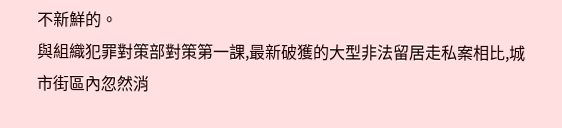不新鮮的。
與組織犯罪對策部對策第一課,最新破獲的大型非法留居走私案相比,城市街區內忽然消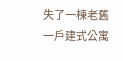失了一棟老舊一戶建式公寓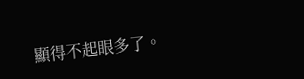顯得不起眼多了。